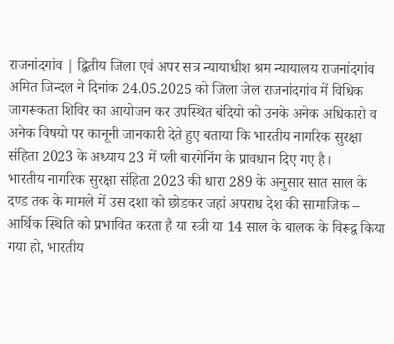राजनांदगांव | द्वितीय जिला एवं अपर सत्र न्यायाधीश श्रम न्यायालय राजनांदगांव अमित जिन्दल ने दिनांक 24.05.2025 को जिला जेल राजनांदगांव में विधिक जागरूकता शिविर का आयोजन कर उपस्थित बंदियो को उनके अनेक अधिकारो व अनेक विषयो पर कानूनी जानकारी देते हुए बताया कि भारतीय नागरिक सुरक्षा संहिता 2023 के अध्याय 23 में प्ली बारगेनिंग के प्रावधान दिए गए है।
भारतीय नागरिक सुरक्षा संहिता 2023 की धारा 289 के अनुसार सात साल के दण्ड तक के मामले में उस दशा को छोडकर जहां अपराध देश की सामाजिक – आर्थिक स्थिति को प्रभावित करता है या स्त्री या 14 साल के बालक के विरूद्व किया गया हो, भारतीय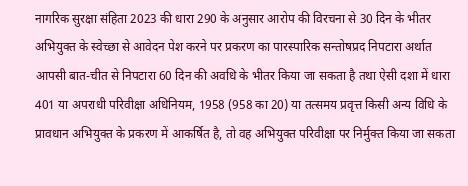नागरिक सुरक्षा संहिता 2023 की धारा 290 के अनुसार आरोप की विरचना से 30 दिन के भीतर अभियुक्त के स्वेच्छा से आवेदन पेश करने पर प्रकरण का पारस्पारिक सन्तोषप्रद निपटारा अर्थात आपसी बात-चीत से निपटारा 60 दिन की अवधि के भीतर किया जा सकता है तथा ऐसी दशा में धारा 401 या अपराधी परिवीक्षा अधिनियम, 1958 (958 का 20) या तत्समय प्रवृत्त किसी अन्य विधि के प्रावधान अभियुक्त के प्रकरण में आकर्षित है, तो वह अभियुक्त परिवीक्षा पर निर्मुक्त किया जा सकता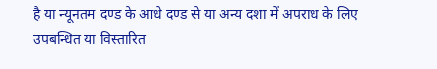है या न्यूनतम दण्ड के आधे दण्ड से या अन्य दशा में अपराध के लिए उपबन्धित या विस्तारित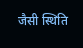जैसी स्थिति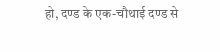हो, दण्ड के एक-चौथाई दण्ड से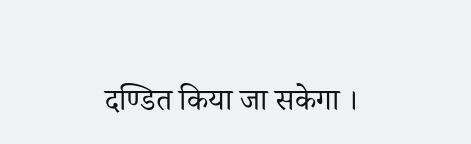दण्डित किया जा सकेगा ।